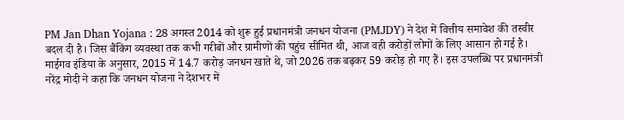PM Jan Dhan Yojana : 28 अगस्त 2014 को शुरू हुई प्रधानमंत्री जनधन योजना (PMJDY) ने देश में वित्तीय समावेश की तस्वीर बदल दी है। जिस बैंकिंग व्यवस्था तक कभी गरीबों और ग्रामीणों की पहुंच सीमित थी, आज वही करोड़ों लोगों के लिए आसान हो गई है। माईगव इंडिया के अनुसार, 2015 में 14.7 करोड़ जनधन खाते थे, जो 2026 तक बढ़कर 59 करोड़ हो गए हैं। इस उपलब्धि पर प्रधानमंत्री नरेंद्र मोदी ने कहा कि जनधन योजना ने देशभर में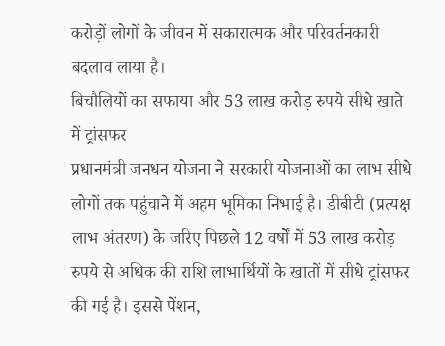करोड़ों लोगों के जीवन में सकारात्मक और परिवर्तनकारी बदलाव लाया है।
बिचौलियों का सफाया और 53 लाख करोड़ रुपये सीधे खाते में ट्रांसफर
प्रधानमंत्री जनधन योजना ने सरकारी योजनाओं का लाभ सीधे लोगों तक पहुंचाने में अहम भूमिका निभाई है। डीबीटी (प्रत्यक्ष लाभ अंतरण) के जरिए पिछले 12 वर्षों में 53 लाख करोड़ रुपये से अधिक की राशि लाभार्थियों के खातों में सीधे ट्रांसफर की गई है। इससे पेंशन,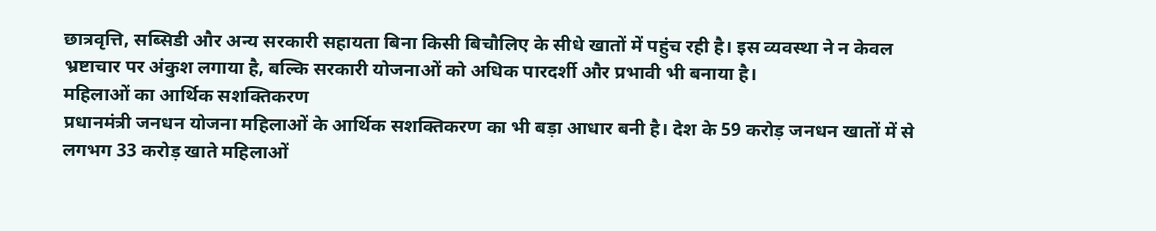छात्रवृत्ति, सब्सिडी और अन्य सरकारी सहायता बिना किसी बिचौलिए के सीधे खातों में पहुंच रही है। इस व्यवस्था ने न केवल भ्रष्टाचार पर अंकुश लगाया है, बल्कि सरकारी योजनाओं को अधिक पारदर्शी और प्रभावी भी बनाया है।
महिलाओं का आर्थिक सशक्तिकरण
प्रधानमंत्री जनधन योजना महिलाओं के आर्थिक सशक्तिकरण का भी बड़ा आधार बनी है। देश के 59 करोड़ जनधन खातों में से लगभग 33 करोड़ खाते महिलाओं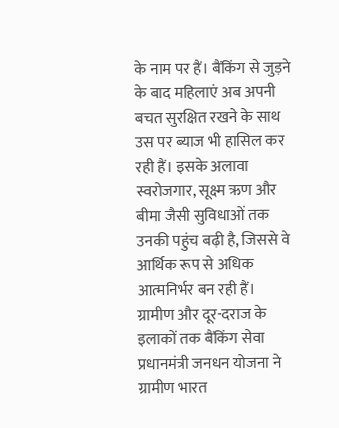के नाम पर हैं। बैंकिंग से जुड़ने के बाद महिलाएं अब अपनी बचत सुरक्षित रखने के साथ उस पर ब्याज भी हासिल कर रही हैं। इसके अलावा स्वरोजगार, सूक्ष्म ऋण और बीमा जैसी सुविधाओं तक उनकी पहुंच बढ़ी है, जिससे वे आर्थिक रूप से अधिक आत्मनिर्भर बन रही हैं।
ग्रामीण और दूर-दराज के इलाकों तक बैंकिंग सेवा
प्रधानमंत्री जनधन योजना ने ग्रामीण भारत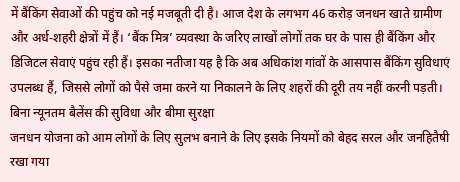में बैंकिंग सेवाओं की पहुंच को नई मजबूती दी है। आज देश के लगभग 46 करोड़ जनधन खाते ग्रामीण और अर्ध-शहरी क्षेत्रों में हैं। ‘बैंक मित्र’ व्यवस्था के जरिए लाखों लोगों तक घर के पास ही बैंकिंग और डिजिटल सेवाएं पहुंच रही हैं। इसका नतीजा यह है कि अब अधिकांश गांवों के आसपास बैंकिंग सुविधाएं उपलब्ध हैं, जिससे लोगों को पैसे जमा करने या निकालने के लिए शहरों की दूरी तय नहीं करनी पड़ती।
बिना न्यूनतम बैलेंस की सुविधा और बीमा सुरक्षा
जनधन योजना को आम लोगों के लिए सुलभ बनाने के लिए इसके नियमों को बेहद सरल और जनहितैषी रखा गया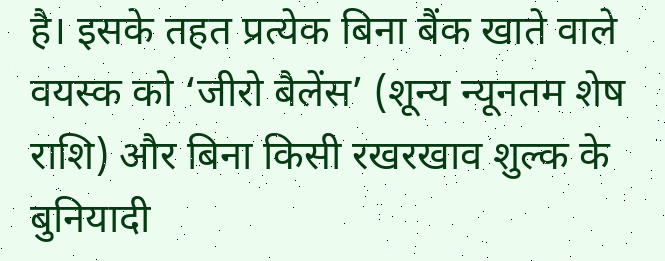है। इसके तहत प्रत्येक बिना बैंक खाते वाले वयस्क को ‘जीरो बैलेंस’ (शून्य न्यूनतम शेष राशि) और बिना किसी रखरखाव शुल्क के बुनियादी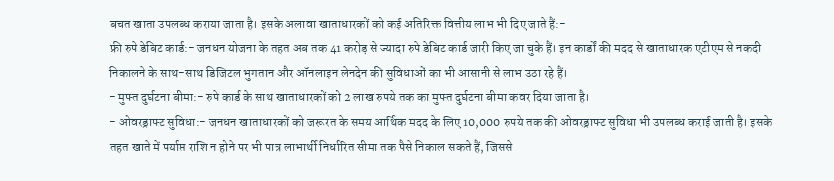बचत खाता उपलब्ध कराया जाता है। इसके अलावा खाताधारकों को कई अतिरिक्त वित्तीय लाभ भी दिए जाते हैं:-
फ्री रुपे डेबिट कार्ड:- जनधन योजना के तहत अब तक 41 करोड़ से ज्यादा रुपे डेबिट कार्ड जारी किए जा चुके हैं। इन कार्डों की मदद से खाताधारक एटीएम से नकदी निकालने के साथ-साथ डिजिटल भुगतान और ऑनलाइन लेनदेन की सुविधाओं का भी आसानी से लाभ उठा रहे हैं।
- मुफ्त दुर्घटना बीमा:- रुपे कार्ड के साथ खाताधारकों को 2 लाख रुपये तक का मुफ्त दुर्घटना बीमा कवर दिया जाता है।
- ओवरड्राफ्ट सुविधा:- जनधन खाताधारकों को जरूरत के समय आर्थिक मदद के लिए 10,000 रुपये तक की ओवरड्राफ्ट सुविधा भी उपलब्ध कराई जाती है। इसके तहत खाते में पर्याप्त राशि न होने पर भी पात्र लाभार्थी निर्धारित सीमा तक पैसे निकाल सकते हैं, जिससे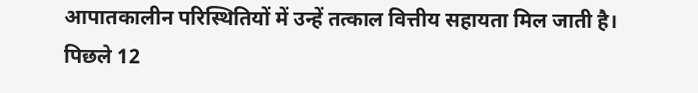आपातकालीन परिस्थितियों में उन्हें तत्काल वित्तीय सहायता मिल जाती है।
पिछले 12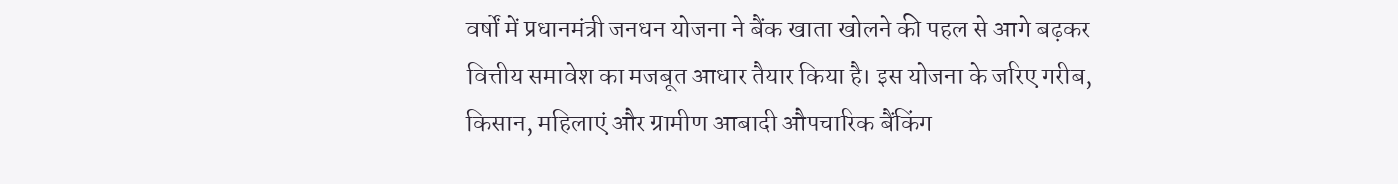वर्षों में प्रधानमंत्री जनधन योजना ने बैंक खाता खोलने की पहल से आगे बढ़कर वित्तीय समावेश का मजबूत आधार तैयार किया है। इस योजना के जरिए गरीब, किसान, महिलाएं और ग्रामीण आबादी औपचारिक बैंकिंग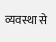व्यवस्था से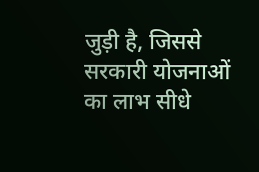जुड़ी है, जिससे सरकारी योजनाओं का लाभ सीधे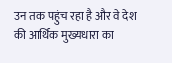उन तक पहुंच रहा है और वे देश की आर्थिक मुख्यधारा का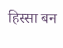हिस्सा बन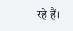रहे हैं।